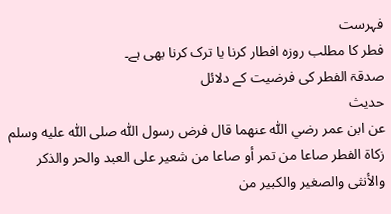فہرست
فطر کا مطلب روزہ افطار کرنا یا ترک کرنا بھی ہے۔
صدقۃ الفطر کی فرضیت کے دلائل
حدیث
عن ابن عمر رضي اللّٰه عنھما قال فرض رسول اللّٰه صلى اللّٰه عليه وسلم زكاة الفطر صاعا من تمر أو صاعا من شعير على العبد والحر والذكر والأنثى والصغير والكبير من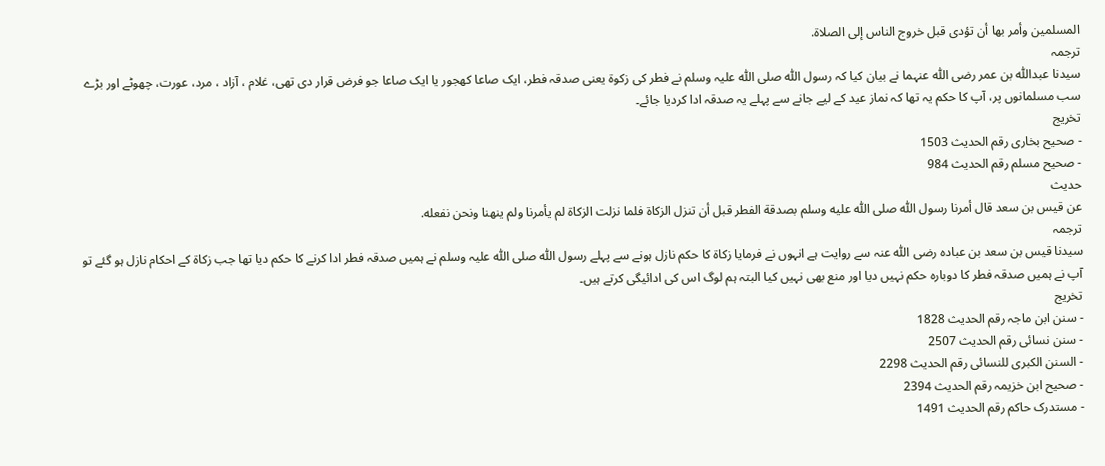المسلمين وأمر بها أن تؤدى قبل خروج الناس إلى الصلاة.
ترجمہ
سیدنا عبداللّٰه بن عمر رضی اللّٰه عنہما نے بیان کیا کہ رسول اللّٰه صلی اللّٰه علیہ وسلم نے فطر کی زکوۃ یعنی صدقہ فطر، ایک صاعا کھجور یا ایک صاعا جو فرض قرار دی تھی، غلام ، آزاد ، مرد، عورت، چھوٹے اور بڑے سب مسلمانوں پر، آپ کا حکم یہ تھا کہ نماز عید کے لیے جانے سے پہلے یہ صدقہ ادا کردیا جائے۔
تخریج
- صحیح بخاری رقم الحدیث 1503
- صحیح مسلم رقم الحدیث 984
حدیث
عن قيس بن سعد قال أمرنا رسول اللّٰه صلى اللّٰه عليه وسلم بصدقة الفطر قبل أن تنزل الزكاة فلما نزلت الزكاة لم يأمرنا ولم ينهنا ونحن نفعله.
ترجمہ
سیدنا قیس بن سعد بن عبادہ رضی اللّٰه عنہ سے روایت ہے انہوں نے فرمایا زکاۃ کا حکم نازل ہونے سے پہلے رسول اللّٰه صلی اللّٰه علیہ وسلم نے ہمیں صدقہ فطر ادا کرنے کا حکم دیا تھا جب زکاۃ کے احکام نازل ہو گئے تو آپ نے ہمیں صدقہ فطر کا دوبارہ حکم نہیں دیا اور منع بھی نہیں کیا البتہ ہم لوگ اس کی ادائیگی کرتے ہیں۔
تخریج
- سنن ابن ماجہ رقم الحدیث 1828
- سنن نسائی رقم الحدیث 2507
- السنن الکبری للنسائی رقم الحدیث 2298
- صحیح ابن خزیمہ رقم الحدیث 2394
- مستدرک حاکم رقم الحدیث 1491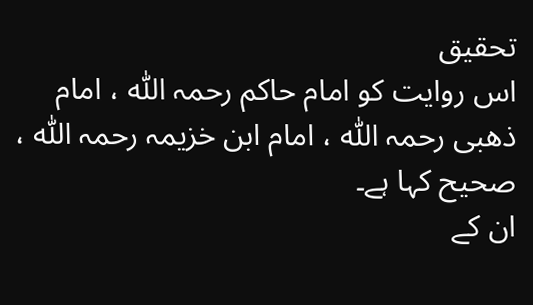تحقیق
اس روایت کو امام حاکم رحمہ اللّٰه ، امام ذھبی رحمہ اللّٰه ، امام ابن خزیمہ رحمہ اللّٰه ، صحیح کہا ہے۔
ان کے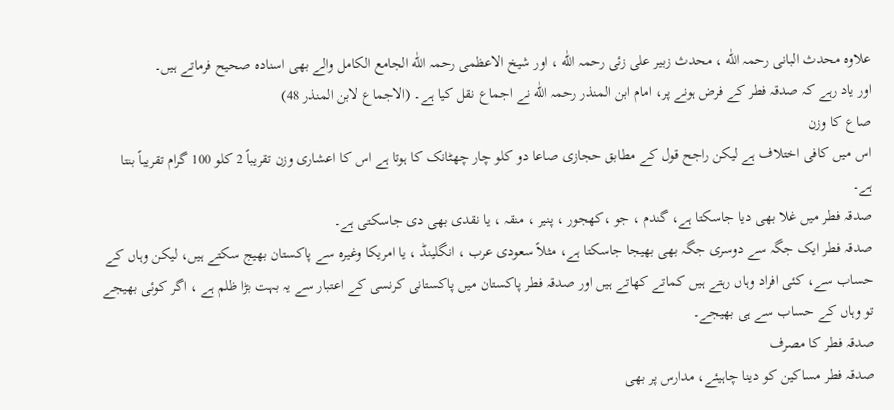علاوہ محدث البانی رحمہ اللّٰه ، محدث زبیر علی زئی رحمہ اللّٰه ، اور شیخ الاعظمی رحمہ اللّٰه الجامع الکامل والے بھی اسنادہ صحیح فرماتے ہیں۔
اور یاد رہے کہ صدقہ فطر کے فرض ہونے پر، امام ابن المنذر رحمہ اللّٰه نے اجماع نقل کیا ہے۔ (الاجماع لابن المنذر 48)
صاع کا وزن
اس میں کافی اختلاف ہے لیکن راجح قول کے مطابق حجازی صاعا دو کلو چار چھٹانک کا ہوتا ہے اس کا اعشاری وزن تقریباً 2 کلو 100 گرام تقریباً بنتا ہے۔
صدقہ فطر میں غلا بھی دیا جاسکتا ہے، گندم ، جو ،کھجور ، پنیر ، منقہ ، یا نقدی بھی دی جاسکتی ہے۔
صدقہ فطر ایک جگہ سے دوسری جگہ بھی بھیجا جاسکتا ہے، مثلاً سعودی عرب ، انگلینڈ ، یا امریکا وغیرہ سے پاکستان بھیج سکتے ہیں، لیکن وہاں کے حساب سے، کئی افراد وہاں رہتے ہیں کماتے کھاتے ہیں اور صدقہ فطر پاکستان میں پاکستانی کرنسی کے اعتبار سے یہ بہت بڑا ظلم ہے ، اگر کوئی بھیجے تو وہاں کے حساب سے ہی بھیجے۔
صدقہ فطر کا مصرف
صدقہ فطر مساکین کو دینا چاہیئے، مدارس پر بھی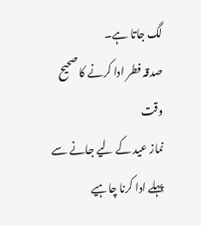لگ جاتا ہے۔
صدقہ فطر ادا کرنے کا صحیح وقت
نماز عید کے لیے جانے سے پہلے ادا کرنا چاہیے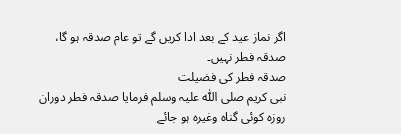اگر نماز عید کے بعد ادا کریں گے تو عام صدقہ ہو گا، صدقہ فطر نہیں۔
صدقہ فطر کی فضیلت
نبی کریم صلی اللّٰه علیہ وسلم فرمایا صدقہ فطر دوران روزہ کوئی گناہ وغیرہ ہو جائے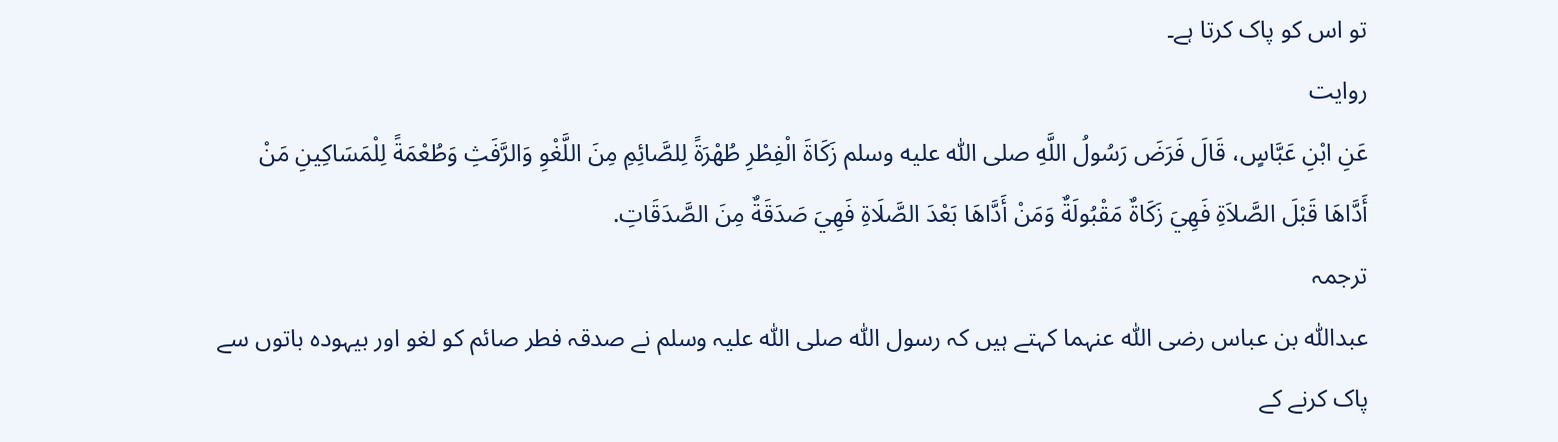تو اس کو پاک کرتا ہے۔
روایت
عَنِ ابْنِ عَبَّاسٍ، قَالَ فَرَضَ رَسُولُ اللَّهِ صلى اللّٰه عليه وسلم زَكَاةَ الْفِطْرِ طُهْرَةً لِلصَّائِمِ مِنَ اللَّغْوِ وَالرَّفَثِ وَطُعْمَةً لِلْمَسَاكِينِ مَنْ أَدَّاهَا قَبْلَ الصَّلاَةِ فَهِيَ زَكَاةٌ مَقْبُولَةٌ وَمَنْ أَدَّاهَا بَعْدَ الصَّلَاةِ فَهِيَ صَدَقَةٌ مِنَ الصَّدَقَاتِ.
ترجمہ
عبداللّٰه بن عباس رضی اللّٰه عنہما کہتے ہیں کہ رسول اللّٰه صلی اللّٰه علیہ وسلم نے صدقہ فطر صائم کو لغو اور بیہودہ باتوں سے پاک کرنے کے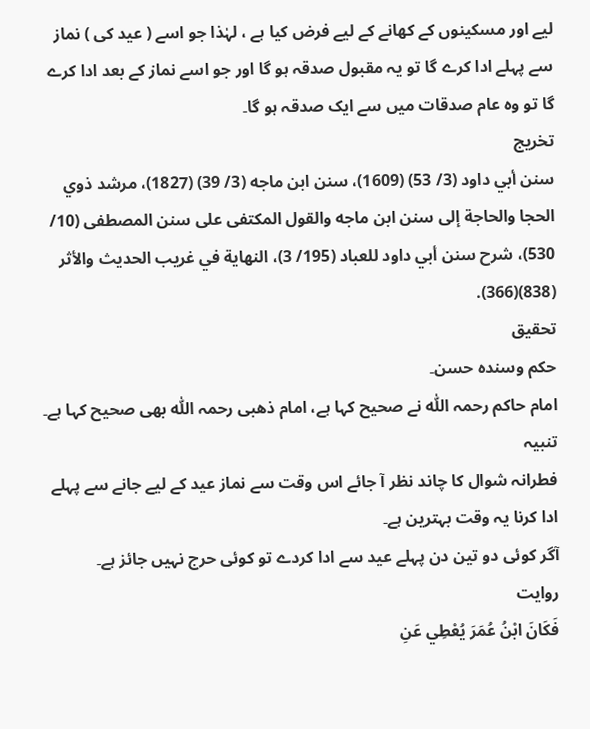لیے اور مسکینوں کے کھانے کے لیے فرض کیا ہے ، لہٰذا جو اسے ( عید کی ) نماز سے پہلے ادا کرے گا تو یہ مقبول صدقہ ہو گا اور جو اسے نماز کے بعد ادا کرے گا تو وہ عام صدقات میں سے ایک صدقہ ہو گا۔
تخریج
سنن أبي داود (3/ 53) (1609)، سنن ابن ماجه (3/ 39) (1827)، مرشد ذوي الحجا والحاجة إلى سنن ابن ماجه والقول المكتفى على سنن المصطفى (10/ 530)، شرح سنن أبي داود للعباد (195/ 3)، النهاية في غريب الحديث والأثر (838)(366).
تحقیق
حکم وسندہ حسن۔
امام حاکم رحمہ اللّٰه نے صحیح کہا ہے، امام ذھبی رحمہ اللّٰه بھی صحیح کہا ہے۔
تنبیہ
فطرانہ شوال کا چاند نظر آ جائے اس وقت سے نماز عید کے لیے جانے سے پہلے ادا کرنا یہ وقت بہترین ہے۔
آگر کوئی دو تین دن پہلے عید سے ادا کردے تو کوئی حرج نہیں جائز ہے۔
روایت
فَكَانَ ابْنُ عُمَرَ يُعْطِي عَنِ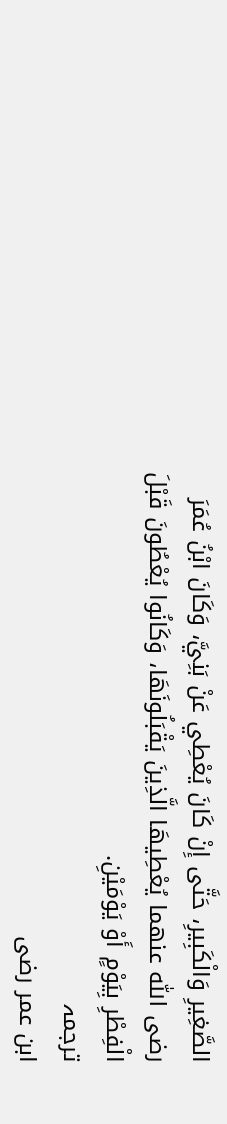الصَّغِيرِ وَالْكَبِيرِ، حَتَّى إِنْ كَانَ يُعْطِي عَنْ بَنِيَّ، وَكَانَ ابْنُ عُمَرَ رضى اللّٰه عنهما يُعْطِيهَا الَّذِينَ يَقْبَلُونَهَا، وَكَانُوا يُعْطُونَ قَبْلَ الْفِطْرِ بِيَوْمٍ أَوْ يَوْمَيْنِ.
ترجمہ
ابن عمر رضی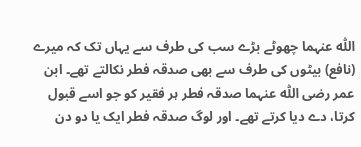اللّٰه عنہما چھوٹے بڑے سب کی طرف سے یہاں تک کہ میرے (نافع) بیٹوں کی طرف سے بھی صدقہ فطر نکالتے تھے۔ ابن عمر رضی اللّٰه عنہما صدقہ فطر ہر فقیر کو جو اسے قبول کرتا، دے دیا کرتے تھے۔ اور لوگ صدقہ فطر ایک یا دو دن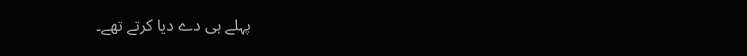پہلے ہی دے دیا کرتے تھے۔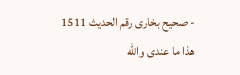- صحیح بخاری رقم الحدیث 1511
ھذا ما عندی واللّٰه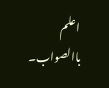اعلم باالصواب۔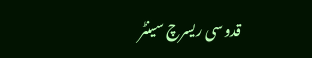قدوسی ریسرچ سینٹر